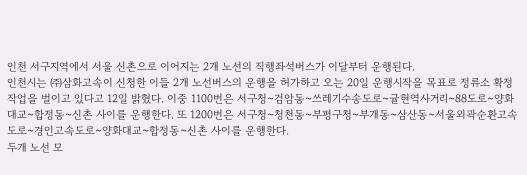인천 서구지역에서 서울 신촌으로 이어지는 2개 노선의 직행좌석버스가 이달부터 운행된다.
인천시는 ㈜삼화고속이 신청한 이들 2개 노선버스의 운행을 허가하고 오는 20일 운행시작을 목표로 정류소 확정작업을 벌이고 있다고 12일 밝혔다. 이중 1100번은 서구청~검암동~쓰레기수송도로~귤현역사거리~88도로~양화대교~합정동~신촌 사이를 운행한다. 또 1200번은 서구청~청천동~부평구청~부개동~삼산동~서울외곽순환고속도로~경인고속도로~양화대교~합정동~신촌 사이를 운행한다.
두개 노선 모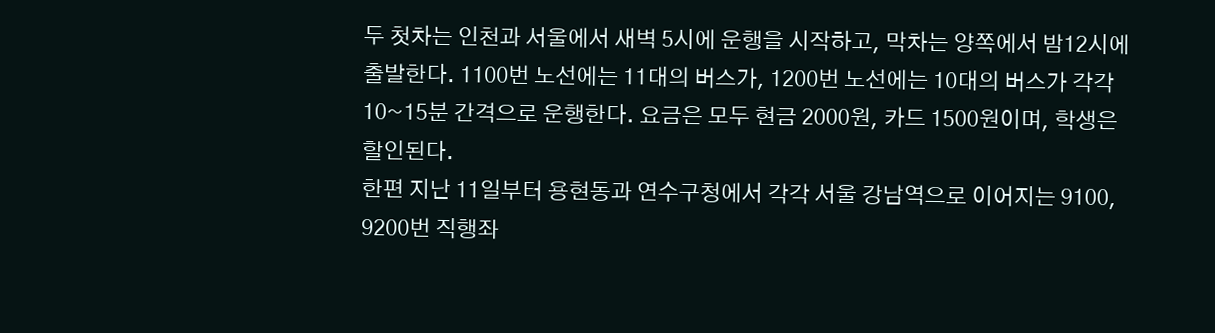두 첫차는 인천과 서울에서 새벽 5시에 운행을 시작하고, 막차는 양쪽에서 밤12시에 출발한다. 1100번 노선에는 11대의 버스가, 1200번 노선에는 10대의 버스가 각각 10~15분 간격으로 운행한다. 요금은 모두 현금 2000원, 카드 1500원이며, 학생은 할인된다.
한편 지난 11일부터 용현동과 연수구청에서 각각 서울 강남역으로 이어지는 9100, 9200번 직행좌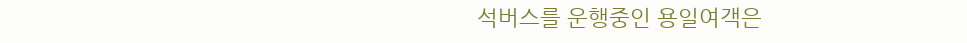석버스를 운행중인 용일여객은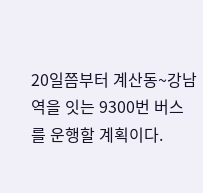20일쯤부터 계산동~강남역을 잇는 9300번 버스를 운행할 계획이다.